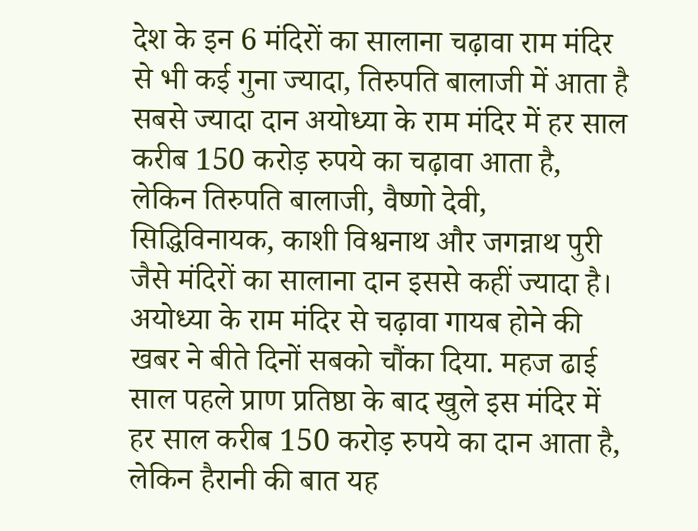देश के इन 6 मंदिरों का सालाना चढ़ावा राम मंदिर से भी कई गुना ज्यादा, तिरुपति बालाजी में आता है सबसे ज्यादा दान अयोध्या के राम मंदिर में हर साल करीब 150 करोड़ रुपये का चढ़ावा आता है, लेकिन तिरुपति बालाजी, वैष्णो देवी, सिद्धिविनायक, काशी विश्वनाथ और जगन्नाथ पुरी जैसे मंदिरों का सालाना दान इससे कहीं ज्यादा है। अयोध्या के राम मंदिर से चढ़ावा गायब होने की खबर ने बीते दिनों सबको चौंका दिया. महज ढाई साल पहले प्राण प्रतिष्ठा के बाद खुले इस मंदिर में हर साल करीब 150 करोड़ रुपये का दान आता है, लेकिन हैरानी की बात यह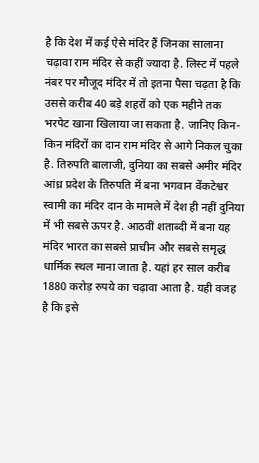है कि देश में कई ऐसे मंदिर हैं जिनका सालाना चढ़ावा राम मंदिर से कहीं ज्यादा है. लिस्ट में पहले नंबर पर मौजूद मंदिर में तो इतना पैसा चढ़ता है कि उससे करीब 40 बड़े शहरों को एक महीने तक भरपेट खाना खिलाया जा सकता है. जानिए किन-किन मंदिरों का दान राम मंदिर से आगे निकल चुका है. तिरुपति बालाजी, दुनिया का सबसे अमीर मंदिर आंध्र प्रदेश के तिरुपति में बना भगवान वेंकटेश्वर स्वामी का मंदिर दान के मामले में देश ही नहीं दुनिया में भी सबसे ऊपर है. आठवीं शताब्दी में बना यह मंदिर भारत का सबसे प्राचीन और सबसे समृद्ध धार्मिक स्थल माना जाता है. यहां हर साल करीब 1880 करोड़ रुपये का चढ़ावा आता है. यही वजह है कि इसे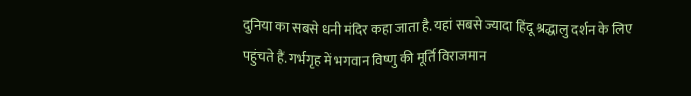दुनिया का सबसे धनी मंदिर कहा जाता है. यहां सबसे ज्यादा हिंदू श्रद्धालु दर्शन के लिए पहुंचते हैं. गर्भगृह में भगवान विष्णु की मूर्ति विराजमान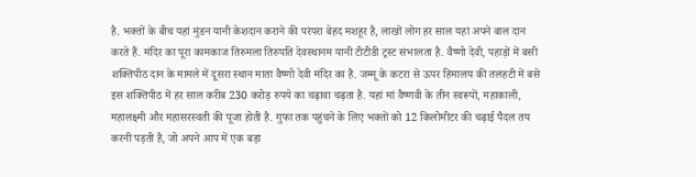है. भक्तों के बीच यहां मुंडन यानी केशदान कराने की परंपरा बेहद मशहूर है, लाखों लोग हर साल यहां अपने बाल दान करते हैं. मंदिर का पूरा कामकाज तिरुमला तिरुपति देवस्थानम यानी टीटीडी ट्रस्ट संभालता है. वैष्णो देवी, पहाड़ों में बसी शक्तिपीठ दान के मामले में दूसरा स्थान माता वैष्णो देवी मंदिर का है. जम्मू के कटरा से ऊपर हिमालय की तलहटी में बसे इस शक्तिपीठ में हर साल करीब 230 करोड़ रुपये का चढ़ावा चढ़ता है. यहां मां वैष्णवी के तीन स्वरूपों, महाकाली, महालक्ष्मी और महासरस्वती की पूजा होती है. गुफा तक पहुंचने के लिए भक्तों को 12 किलोमीटर की चढ़ाई पैदल तय करनी पड़ती है, जो अपने आप में एक बड़ा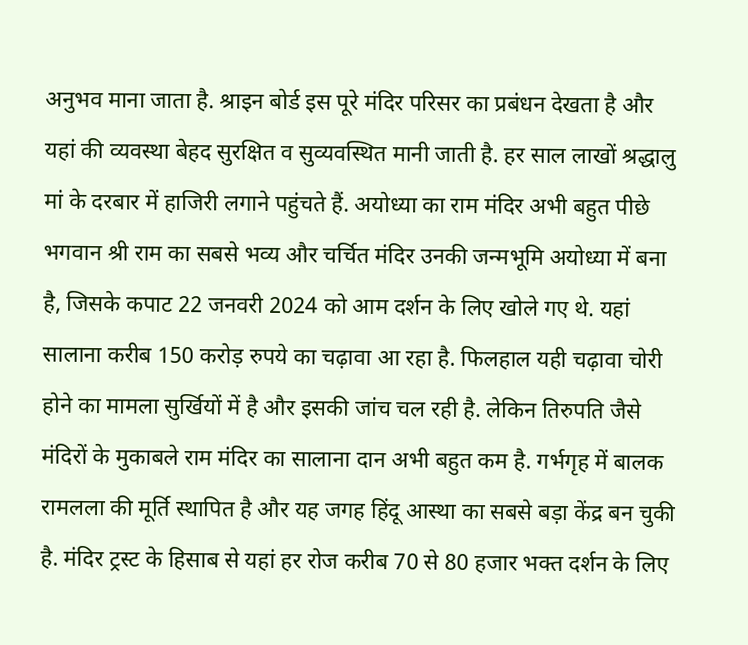अनुभव माना जाता है. श्राइन बोर्ड इस पूरे मंदिर परिसर का प्रबंधन देखता है और यहां की व्यवस्था बेहद सुरक्षित व सुव्यवस्थित मानी जाती है. हर साल लाखों श्रद्धालु मां के दरबार में हाजिरी लगाने पहुंचते हैं. अयोध्या का राम मंदिर अभी बहुत पीछे भगवान श्री राम का सबसे भव्य और चर्चित मंदिर उनकी जन्मभूमि अयोध्या में बना है, जिसके कपाट 22 जनवरी 2024 को आम दर्शन के लिए खोले गए थे. यहां सालाना करीब 150 करोड़ रुपये का चढ़ावा आ रहा है. फिलहाल यही चढ़ावा चोरी होने का मामला सुर्खियों में है और इसकी जांच चल रही है. लेकिन तिरुपति जैसे मंदिरों के मुकाबले राम मंदिर का सालाना दान अभी बहुत कम है. गर्भगृह में बालक रामलला की मूर्ति स्थापित है और यह जगह हिंदू आस्था का सबसे बड़ा केंद्र बन चुकी है. मंदिर ट्रस्ट के हिसाब से यहां हर रोज करीब 70 से 80 हजार भक्त दर्शन के लिए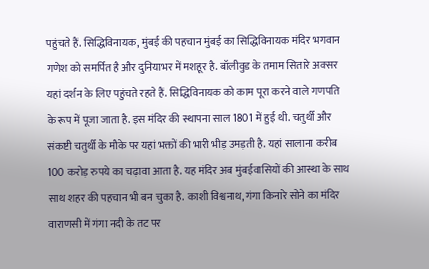पहुंचते हैं. सिद्धिविनायक, मुंबई की पहचान मुंबई का सिद्धिविनायक मंदिर भगवान गणेश को समर्पित है और दुनियाभर में मशहूर है. बॉलीवुड के तमाम सितारे अक्सर यहां दर्शन के लिए पहुंचते रहते हैं. सिद्धिविनायक को काम पूरा करने वाले गणपति के रूप में पूजा जाता है. इस मंदिर की स्थापना साल 1801 में हुई थी. चतुर्थी और संकष्टी चतुर्थी के मौके पर यहां भक्तों की भारी भीड़ उमड़ती है. यहां सालाना करीब 100 करोड़ रुपये का चढ़ावा आता है. यह मंदिर अब मुंबईवासियों की आस्था के साथ साथ शहर की पहचान भी बन चुका है. काशी विश्वनाथ, गंगा किनारे सोने का मंदिर वाराणसी में गंगा नदी के तट पर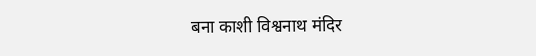बना काशी विश्वनाथ मंदिर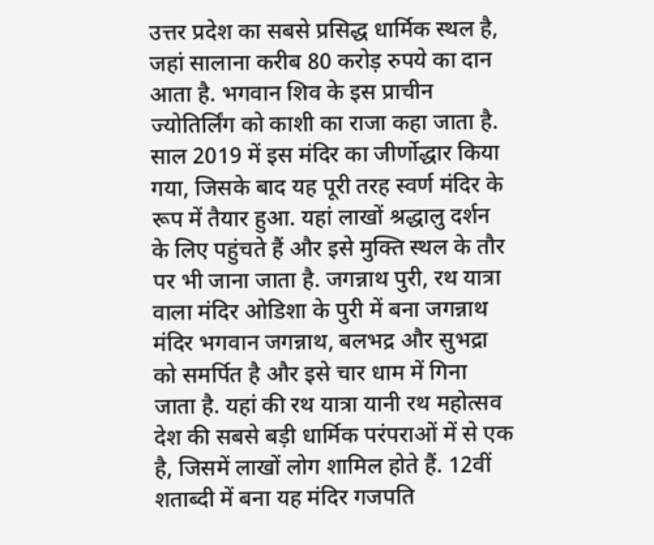उत्तर प्रदेश का सबसे प्रसिद्ध धार्मिक स्थल है, जहां सालाना करीब 80 करोड़ रुपये का दान आता है. भगवान शिव के इस प्राचीन ज्योतिर्लिंग को काशी का राजा कहा जाता है. साल 2019 में इस मंदिर का जीर्णोद्धार किया गया, जिसके बाद यह पूरी तरह स्वर्ण मंदिर के रूप में तैयार हुआ. यहां लाखों श्रद्धालु दर्शन के लिए पहुंचते हैं और इसे मुक्ति स्थल के तौर पर भी जाना जाता है. जगन्नाथ पुरी, रथ यात्रा वाला मंदिर ओडिशा के पुरी में बना जगन्नाथ मंदिर भगवान जगन्नाथ, बलभद्र और सुभद्रा को समर्पित है और इसे चार धाम में गिना जाता है. यहां की रथ यात्रा यानी रथ महोत्सव देश की सबसे बड़ी धार्मिक परंपराओं में से एक है, जिसमें लाखों लोग शामिल होते हैं. 12वीं शताब्दी में बना यह मंदिर गजपति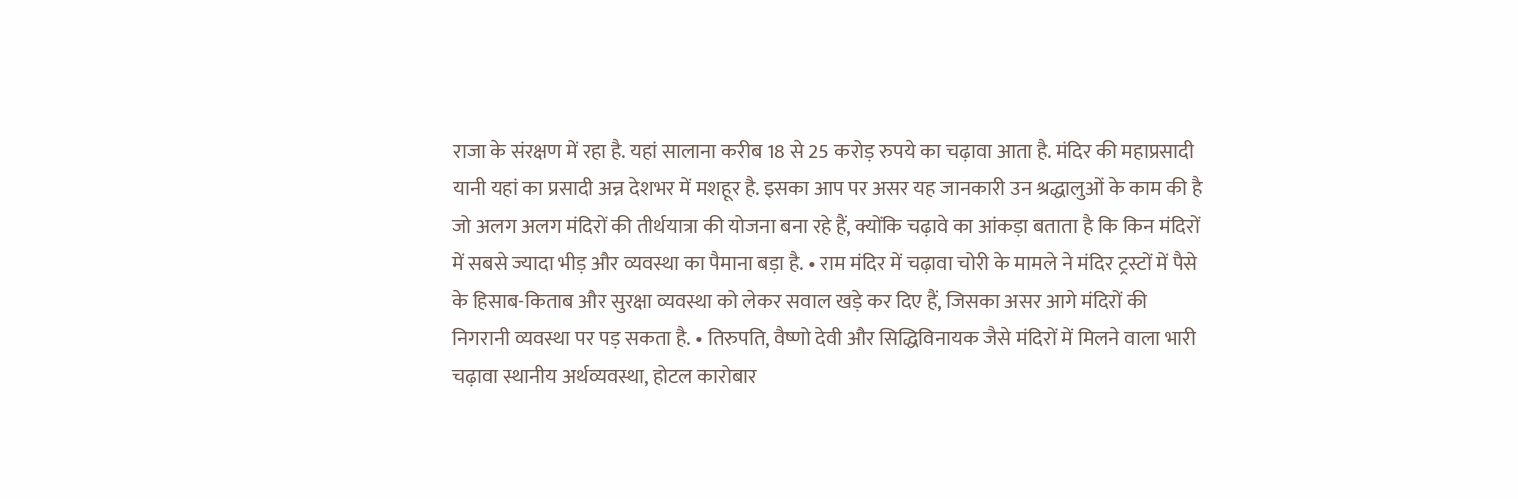राजा के संरक्षण में रहा है. यहां सालाना करीब 18 से 25 करोड़ रुपये का चढ़ावा आता है. मंदिर की महाप्रसादी यानी यहां का प्रसादी अन्न देशभर में मशहूर है. इसका आप पर असर यह जानकारी उन श्रद्धालुओं के काम की है जो अलग अलग मंदिरों की तीर्थयात्रा की योजना बना रहे हैं, क्योंकि चढ़ावे का आंकड़ा बताता है कि किन मंदिरों में सबसे ज्यादा भीड़ और व्यवस्था का पैमाना बड़ा है. • राम मंदिर में चढ़ावा चोरी के मामले ने मंदिर ट्रस्टों में पैसे के हिसाब-किताब और सुरक्षा व्यवस्था को लेकर सवाल खड़े कर दिए हैं, जिसका असर आगे मंदिरों की निगरानी व्यवस्था पर पड़ सकता है. • तिरुपति, वैष्णो देवी और सिद्धिविनायक जैसे मंदिरों में मिलने वाला भारी चढ़ावा स्थानीय अर्थव्यवस्था, होटल कारोबार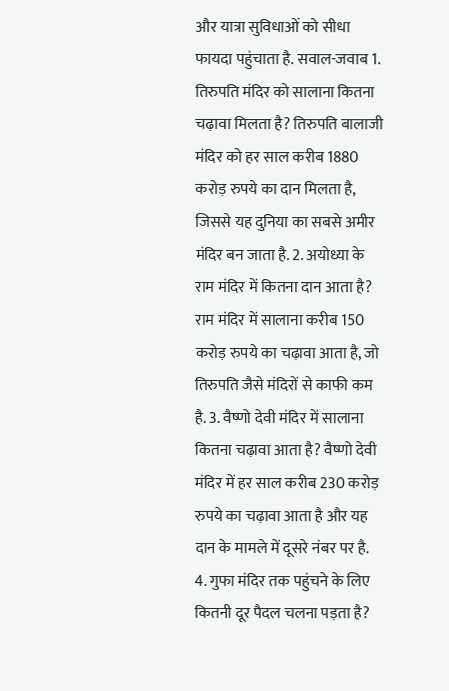और यात्रा सुविधाओं को सीधा फायदा पहुंचाता है. सवाल-जवाब 1. तिरुपति मंदिर को सालाना कितना चढ़ावा मिलता है? तिरुपति बालाजी मंदिर को हर साल करीब 1880 करोड़ रुपये का दान मिलता है, जिससे यह दुनिया का सबसे अमीर मंदिर बन जाता है. 2. अयोध्या के राम मंदिर में कितना दान आता है? राम मंदिर में सालाना करीब 150 करोड़ रुपये का चढ़ावा आता है, जो तिरुपति जैसे मंदिरों से काफी कम है. 3. वैष्णो देवी मंदिर में सालाना कितना चढ़ावा आता है? वैष्णो देवी मंदिर में हर साल करीब 230 करोड़ रुपये का चढ़ावा आता है और यह दान के मामले में दूसरे नंबर पर है. 4. गुफा मंदिर तक पहुंचने के लिए कितनी दूर पैदल चलना पड़ता है?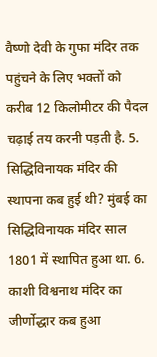वैष्णो देवी के गुफा मंदिर तक पहुंचने के लिए भक्तों को करीब 12 किलोमीटर की पैदल चढ़ाई तय करनी पड़ती है. 5. सिद्धिविनायक मंदिर की स्थापना कब हुई थी? मुंबई का सिद्धिविनायक मंदिर साल 1801 में स्थापित हुआ था. 6. काशी विश्वनाथ मंदिर का जीर्णोद्धार कब हुआ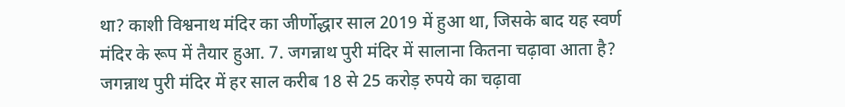था? काशी विश्वनाथ मंदिर का जीर्णोद्धार साल 2019 में हुआ था, जिसके बाद यह स्वर्ण मंदिर के रूप में तैयार हुआ. 7. जगन्नाथ पुरी मंदिर में सालाना कितना चढ़ावा आता है? जगन्नाथ पुरी मंदिर में हर साल करीब 18 से 25 करोड़ रुपये का चढ़ावा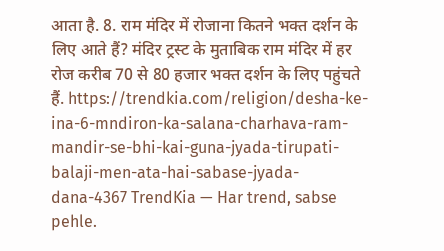आता है. 8. राम मंदिर में रोजाना कितने भक्त दर्शन के लिए आते हैं? मंदिर ट्रस्ट के मुताबिक राम मंदिर में हर रोज करीब 70 से 80 हजार भक्त दर्शन के लिए पहुंचते हैं. https://trendkia.com/religion/desha-ke-ina-6-mndiron-ka-salana-charhava-ram-mandir-se-bhi-kai-guna-jyada-tirupati-balaji-men-ata-hai-sabase-jyada-dana-4367 TrendKia — Har trend, sabse pehle.